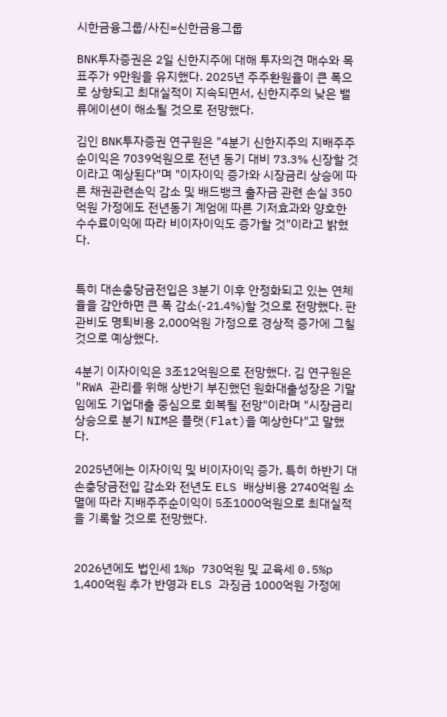시한금융그룹/사진=신한금융그룹

BNK투자증권은 2일 신한지주에 대해 투자의견 매수와 목표주가 9만원을 유지했다. 2025년 주주환원율이 큰 폭으로 상향되고 최대실적이 지속되면서, 신한지주의 낮은 밸류에이션이 해소될 것으로 전망했다.

김인 BNK투자증권 연구원은 "4분기 신한지주의 지배주주순이익은 7039억원으로 전년 동기 대비 73.3% 신장할 것이라고 예상된다"며 "이자이익 증가와 시장금리 상승에 따른 채권관련손익 감소 및 배드뱅크 출자금 관련 손실 350억원 가정에도 전년동기 계엄에 따른 기저효과와 양호한 수수료이익에 따라 비이자이익도 증가할 것"이라고 밝혔다.


특히 대손충당금전입은 3분기 이후 안정화되고 있는 연체율을 감안하면 큰 폭 감소(-21.4%)할 것으로 전망했다. 판관비도 명퇴비용 2,000억원 가정으로 경상적 증가에 그칠 것으로 예상했다.

4분기 이자이익은 3조12억원으로 전망했다. 김 연구원은 "RWA 관리를 위해 상반기 부진했던 원화대출성장은 기말임에도 기업대출 중심으로 회복될 전망"이라며 "시장금리 상승으로 분기 NIM은 플랫(Flat)을 예상한다"고 말했다.

2025년에는 이자이익 및 비이자이익 증가, 특히 하반기 대손충당금전입 감소와 전년도 ELS 배상비용 2740억원 소멸에 따라 지배주주순이익이 5조1000억원으로 최대실적을 기록할 것으로 전망했다.


2026년에도 법인세 1%p 730억원 및 교육세 0.5%p 1,400억원 추가 반영과 ELS 과징금 1000억원 가정에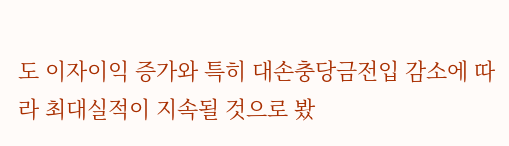도 이자이익 증가와 특히 대손충당금전입 감소에 따라 최대실적이 지속될 것으로 봤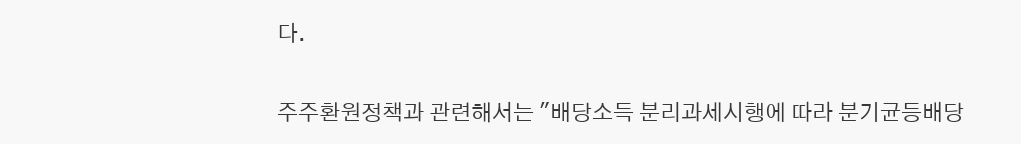다.

주주환원정책과 관련해서는 "배당소득 분리과세시행에 따라 분기균등배당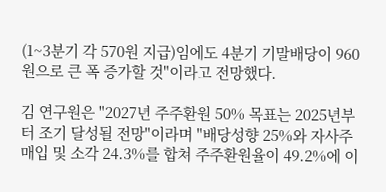(1~3분기 각 570원 지급)임에도 4분기 기말배당이 960원으로 큰 폭 증가할 것"이라고 전망했다.

김 연구원은 "2027년 주주환원 50% 목표는 2025년부터 조기 달성될 전망"이라며 "배당성향 25%와 자사주 매입 및 소각 24.3%를 합쳐 주주환원율이 49.2%에 이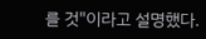를 것"이라고 설명했다.